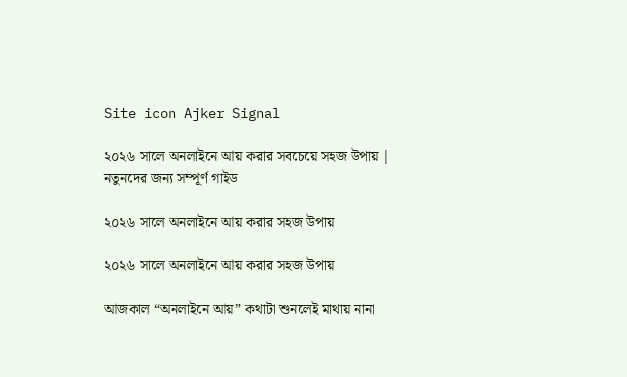Site icon Ajker Signal

২০২৬ সালে অনলাইনে আয় করার সবচেয়ে সহজ উপায় | নতুনদের জন্য সম্পূর্ণ গাইড

২০২৬ সালে অনলাইনে আয় করার সহজ উপায়

২০২৬ সালে অনলাইনে আয় করার সহজ উপায়

আজকাল “অনলাইনে আয়” কথাটা শুনলেই মাথায় নানা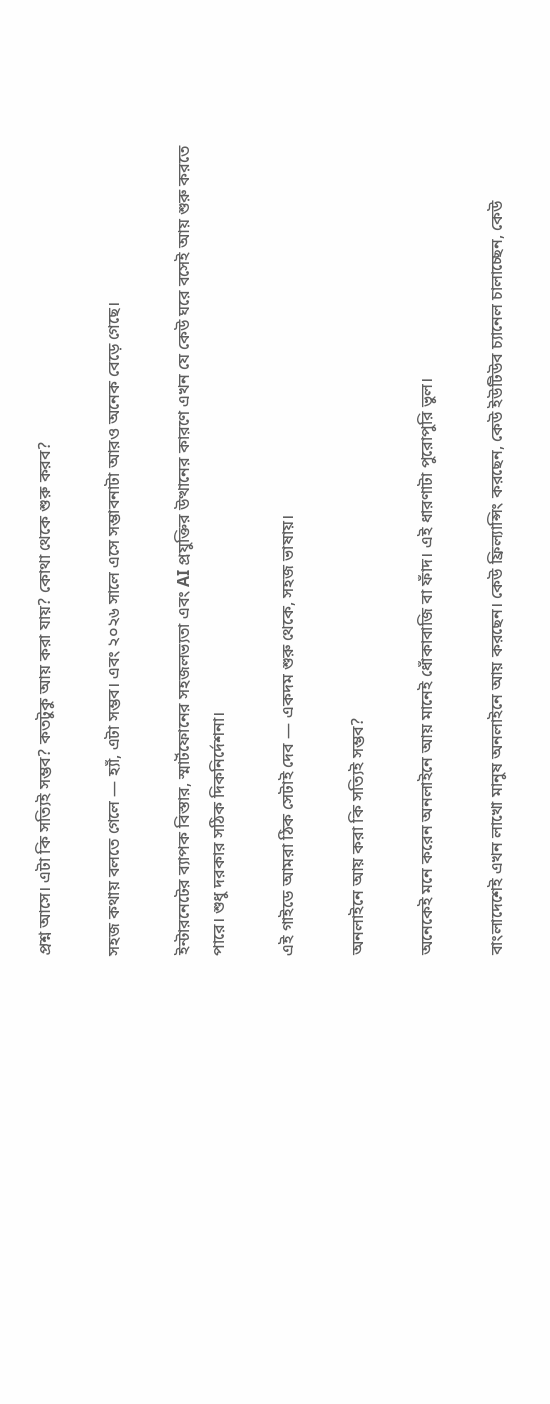প্রশ্ন আসে। এটা কি সত্যিই সম্ভব? কতটুকু আয় করা যায়? কোথা থেকে শুরু করব?

সহজ কথায় বলতে গেলে — হ্যাঁ, এটা সম্ভব। এবং ২০২৬ সালে এসে সম্ভাবনাটা আরও অনেক বেড়ে গেছে।

ইন্টারনেটের ব্যাপক বিস্তার, স্মার্টফোনের সহজলভ্যতা এবং AI প্রযুক্তির উত্থানের কারণে এখন যে কেউ ঘরে বসেই আয় শুরু করতে পারে। শুধু দরকার সঠিক দিকনির্দেশনা।

এই গাইডে আমরা ঠিক সেটাই দেব — একদম শুরু থেকে, সহজ ভাষায়।

অনলাইনে আয় করা কি সত্যিই সম্ভব?

অনেকেই মনে করেন অনলাইনে আয় মানেই ধোঁকাবাজি বা ফাঁদ। এই ধারণাটা পুরোপুরি ভুল।

বাংলাদেশেই এখন লাখো মানুষ অনলাইনে আয় করছেন। কেউ ফ্রিল্যান্সিং করছেন, কেউ ইউটিউব চ্যানেল চালাচ্ছেন, কেউ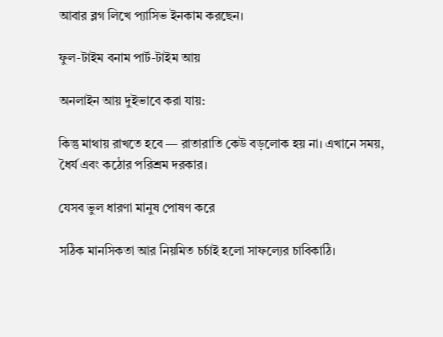আবার ব্লগ লিখে প্যাসিভ ইনকাম করছেন।

ফুল-টাইম বনাম পার্ট-টাইম আয়

অনলাইন আয় দুইভাবে করা যায়:

কিন্তু মাথায় রাখতে হবে — রাতারাতি কেউ বড়লোক হয় না। এখানে সময়, ধৈর্য এবং কঠোর পরিশ্রম দরকার।

যেসব ভুল ধারণা মানুষ পোষণ করে

সঠিক মানসিকতা আর নিয়মিত চর্চাই হলো সাফল্যের চাবিকাঠি।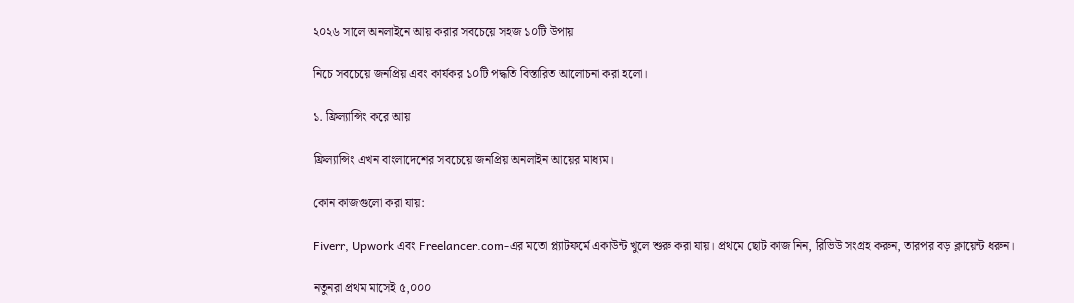২০২৬ সালে অনলাইনে আয় করার সবচেয়ে সহজ ১০টি উপায়

নিচে সবচেয়ে জনপ্রিয় এবং কার্যকর ১০টি পদ্ধতি বিস্তারিত আলোচনা করা হলো।

১. ফ্রিল্যান্সিং করে আয়

ফ্রিল্যান্সিং এখন বাংলাদেশের সবচেয়ে জনপ্রিয় অনলাইন আয়ের মাধ্যম।

কোন কাজগুলো করা যায়:

Fiverr, Upwork এবং Freelancer.com-এর মতো প্ল্যাটফর্মে একাউন্ট খুলে শুরু করা যায়। প্রথমে ছোট কাজ নিন, রিভিউ সংগ্রহ করুন, তারপর বড় ক্লায়েন্ট ধরুন।

নতুনরা প্রথম মাসেই ৫,০০০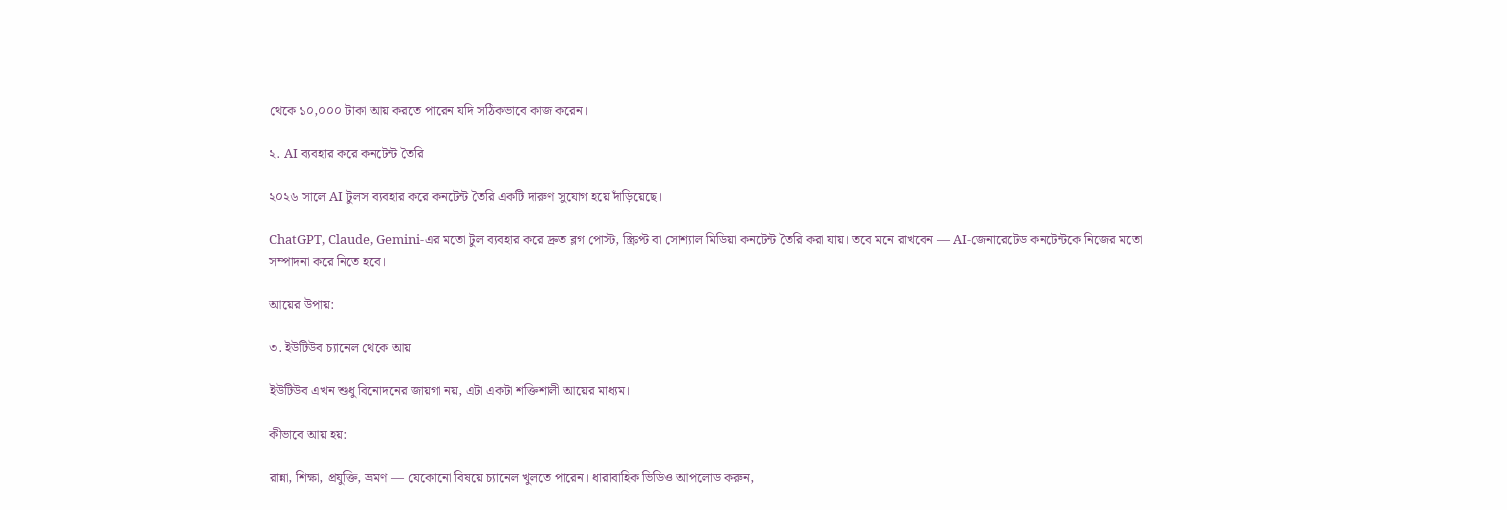থেকে ১০,০০০ টাকা আয় করতে পারেন যদি সঠিকভাবে কাজ করেন।

২. AI ব্যবহার করে কনটেন্ট তৈরি

২০২৬ সালে AI টুলস ব্যবহার করে কনটেন্ট তৈরি একটি দারুণ সুযোগ হয়ে দাঁড়িয়েছে।

ChatGPT, Claude, Gemini-এর মতো টুল ব্যবহার করে দ্রুত ব্লগ পোস্ট, স্ক্রিপ্ট বা সোশ্যাল মিডিয়া কনটেন্ট তৈরি করা যায়। তবে মনে রাখবেন — AI-জেনারেটেড কনটেন্টকে নিজের মতো সম্পাদনা করে নিতে হবে।

আয়ের উপায়:

৩. ইউটিউব চ্যানেল থেকে আয়

ইউটিউব এখন শুধু বিনোদনের জায়গা নয়, এটা একটা শক্তিশালী আয়ের মাধ্যম।

কীভাবে আয় হয়:

রান্না, শিক্ষা, প্রযুক্তি, ভ্রমণ — যেকোনো বিষয়ে চ্যানেল খুলতে পারেন। ধারাবাহিক ভিডিও আপলোড করুন,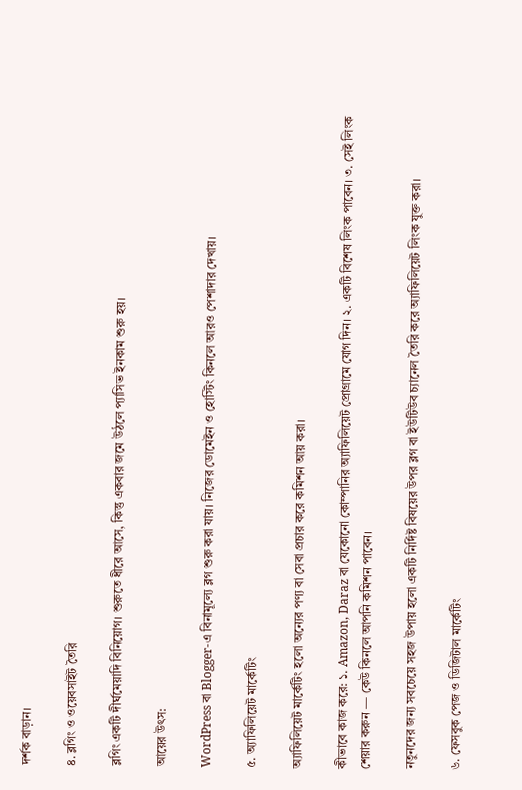দর্শক বাড়ান।

৪. ব্লগিং ও ওয়েবসাইট তৈরি

ব্লগিং একটি দীর্ঘমেয়াদি বিনিয়োগ। শুরুতে ধীরে আসে, কিন্তু একবার জমে উঠলে প্যাসিভ ইনকাম শুরু হয়।

আয়ের উৎস:

WordPress বা Blogger-এ বিনামূল্যে ব্লগ শুরু করা যায়। নিজের ডোমেইন ও হোস্টিং কিনলে আরও পেশাদার দেখায়।

৫. অ্যাফিলিয়েট মার্কেটিং

অ্যাফিলিয়েট মার্কেটিং হলো অন্যের পণ্য বা সেবা প্রচার করে কমিশন আয় করা।

কীভাবে কাজ করে: ১. Amazon, Daraz বা যেকোনো কোম্পানির অ্যাফিলিয়েট প্রোগ্রামে যোগ দিন। ২. একটি বিশেষ লিংক পাবেন। ৩. সেই লিংক শেয়ার করুন — কেউ কিনলে আপনি কমিশন পাবেন।

নতুনদের জন্য সবচেয়ে সহজ উপায় হলো একটি নির্দিষ্ট বিষয়ের উপর ব্লগ বা ইউটিউব চ্যানেল তৈরি করে অ্যাফিলিয়েট লিংক যুক্ত করা।

৬. ফেসবুক পেজ ও ডিজিটাল মার্কেটিং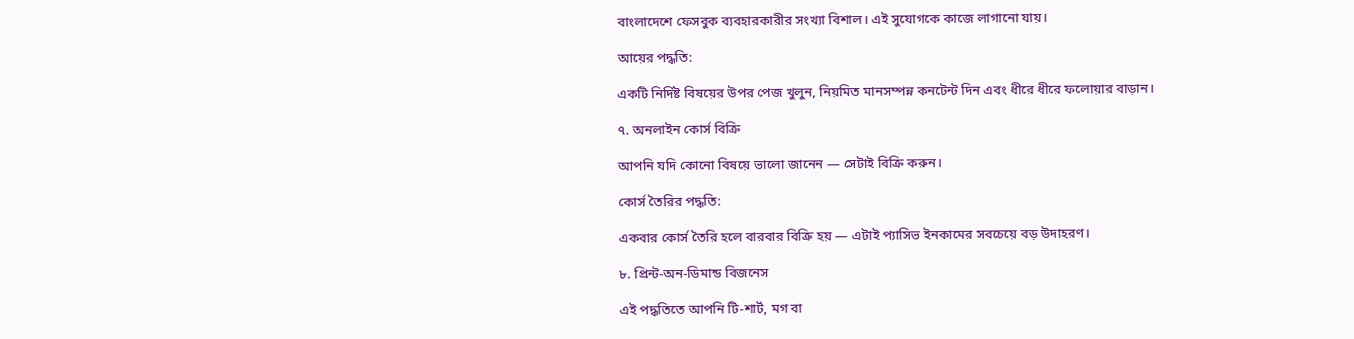বাংলাদেশে ফেসবুক ব্যবহারকারীর সংখ্যা বিশাল। এই সুযোগকে কাজে লাগানো যায়।

আয়ের পদ্ধতি:

একটি নির্দিষ্ট বিষয়ের উপর পেজ খুলুন, নিয়মিত মানসম্পন্ন কনটেন্ট দিন এবং ধীরে ধীরে ফলোয়ার বাড়ান।

৭. অনলাইন কোর্স বিক্রি

আপনি যদি কোনো বিষয়ে ভালো জানেন — সেটাই বিক্রি করুন।

কোর্স তৈরির পদ্ধতি:

একবার কোর্স তৈরি হলে বারবার বিক্রি হয় — এটাই প্যাসিভ ইনকামের সবচেয়ে বড় উদাহরণ।

৮. প্রিন্ট-অন-ডিমান্ড বিজনেস

এই পদ্ধতিতে আপনি টি-শার্ট, মগ বা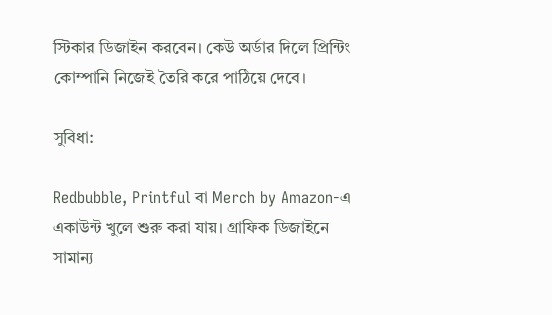স্টিকার ডিজাইন করবেন। কেউ অর্ডার দিলে প্রিন্টিং কোম্পানি নিজেই তৈরি করে পাঠিয়ে দেবে।

সুবিধা:

Redbubble, Printful বা Merch by Amazon-এ একাউন্ট খুলে শুরু করা যায়। গ্রাফিক ডিজাইনে সামান্য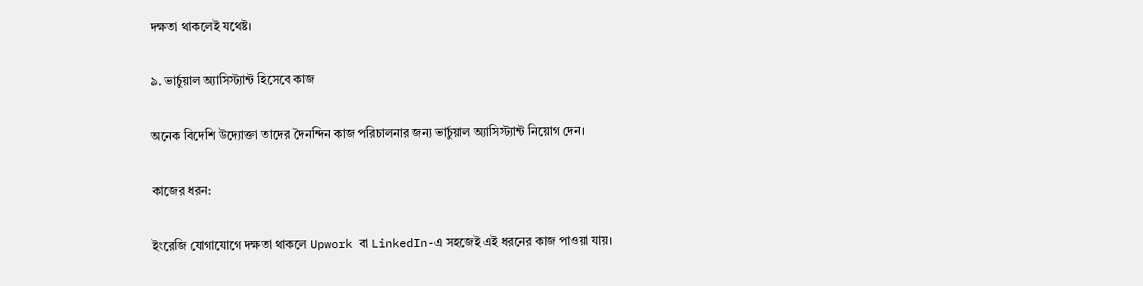দক্ষতা থাকলেই যথেষ্ট।

৯. ভার্চুয়াল অ্যাসিস্ট্যান্ট হিসেবে কাজ

অনেক বিদেশি উদ্যোক্তা তাদের দৈনন্দিন কাজ পরিচালনার জন্য ভার্চুয়াল অ্যাসিস্ট্যান্ট নিয়োগ দেন।

কাজের ধরন:

ইংরেজি যোগাযোগে দক্ষতা থাকলে Upwork বা LinkedIn-এ সহজেই এই ধরনের কাজ পাওয়া যায়।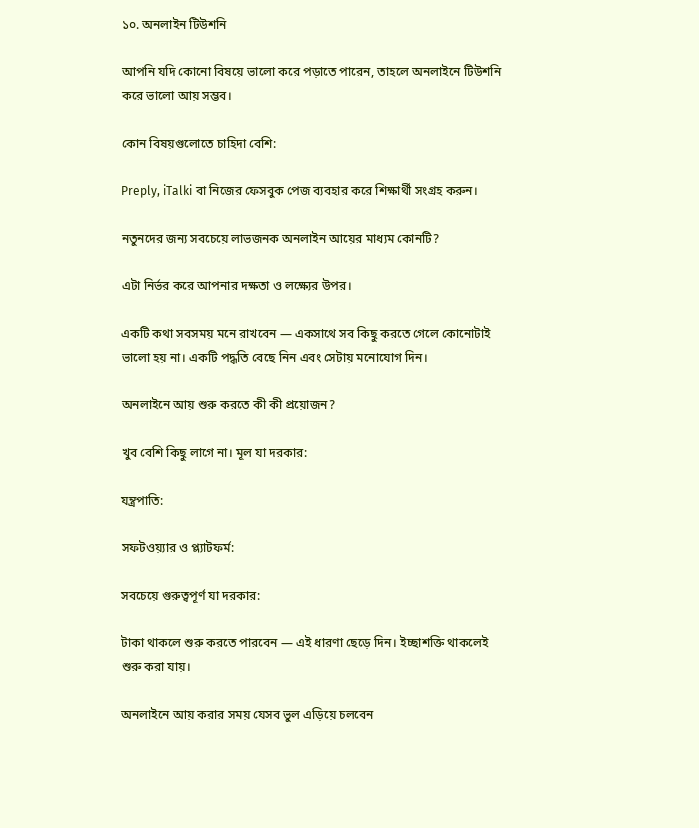১০. অনলাইন টিউশনি

আপনি যদি কোনো বিষয়ে ভালো করে পড়াতে পারেন, তাহলে অনলাইনে টিউশনি করে ভালো আয় সম্ভব।

কোন বিষয়গুলোতে চাহিদা বেশি:

Preply, iTalki বা নিজের ফেসবুক পেজ ব্যবহার করে শিক্ষার্থী সংগ্রহ করুন।

নতুনদের জন্য সবচেয়ে লাভজনক অনলাইন আয়ের মাধ্যম কোনটি?

এটা নির্ভর করে আপনার দক্ষতা ও লক্ষ্যের উপর।

একটি কথা সবসময় মনে রাখবেন — একসাথে সব কিছু করতে গেলে কোনোটাই ভালো হয় না। একটি পদ্ধতি বেছে নিন এবং সেটায় মনোযোগ দিন।

অনলাইনে আয় শুরু করতে কী কী প্রয়োজন?

খুব বেশি কিছু লাগে না। মূল যা দরকার:

যন্ত্রপাতি:

সফটওয়্যার ও প্ল্যাটফর্ম:

সবচেয়ে গুরুত্বপূর্ণ যা দরকার:

টাকা থাকলে শুরু করতে পারবেন — এই ধারণা ছেড়ে দিন। ইচ্ছাশক্তি থাকলেই শুরু করা যায়।

অনলাইনে আয় করার সময় যেসব ভুল এড়িয়ে চলবেন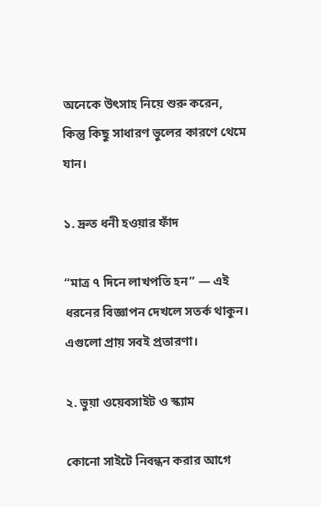অনেকে উৎসাহ নিয়ে শুরু করেন, কিন্তু কিছু সাধারণ ভুলের কারণে থেমে যান।

১. দ্রুত ধনী হওয়ার ফাঁদ

“মাত্র ৭ দিনে লাখপতি হন” — এই ধরনের বিজ্ঞাপন দেখলে সতর্ক থাকুন। এগুলো প্রায় সবই প্রতারণা।

২. ভুয়া ওয়েবসাইট ও স্ক্যাম

কোনো সাইটে নিবন্ধন করার আগে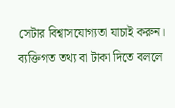সেটার বিশ্বাসযোগ্যতা যাচাই করুন। ব্যক্তিগত তথ্য বা টাকা দিতে বললে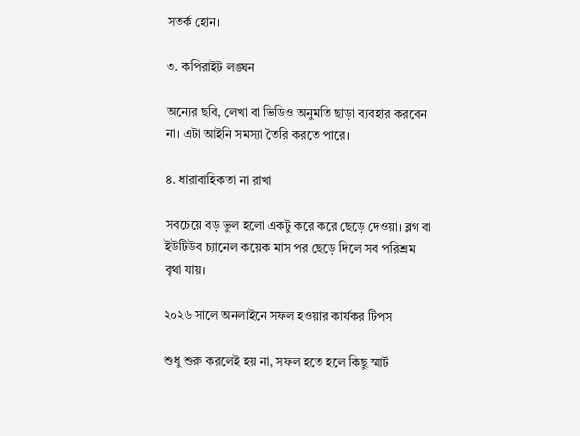সতর্ক হোন।

৩. কপিরাইট লঙ্ঘন

অন্যের ছবি, লেখা বা ভিডিও অনুমতি ছাড়া ব্যবহার করবেন না। এটা আইনি সমস্যা তৈরি করতে পারে।

৪. ধারাবাহিকতা না রাখা

সবচেয়ে বড় ভুল হলো একটু করে করে ছেড়ে দেওয়া। ব্লগ বা ইউটিউব চ্যানেল কয়েক মাস পর ছেড়ে দিলে সব পরিশ্রম বৃথা যায়।

২০২৬ সালে অনলাইনে সফল হওয়ার কার্যকর টিপস

শুধু শুরু করলেই হয় না, সফল হতে হলে কিছু স্মার্ট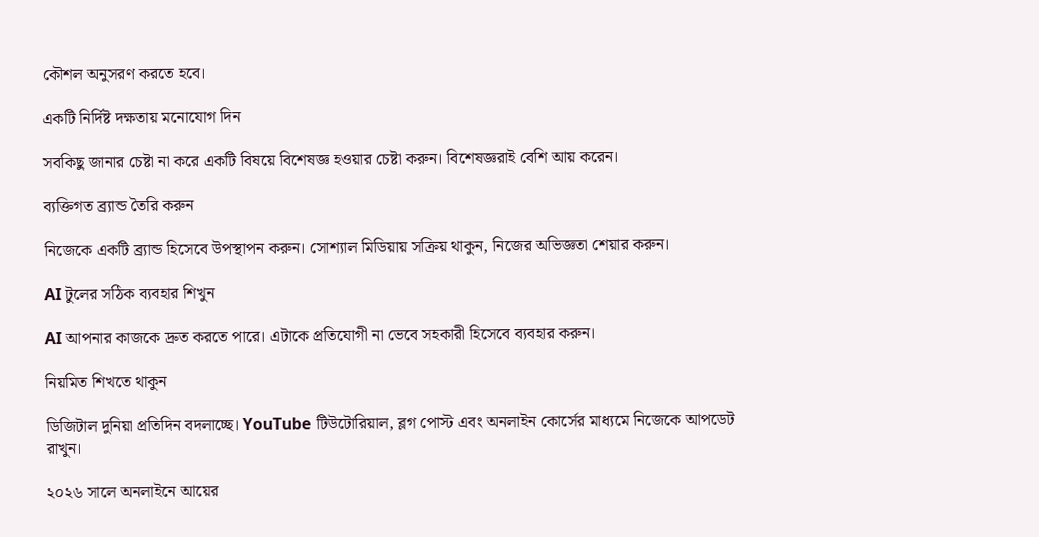কৌশল অনুসরণ করতে হবে।

একটি নির্দিষ্ট দক্ষতায় মনোযোগ দিন

সবকিছু জানার চেষ্টা না করে একটি বিষয়ে বিশেষজ্ঞ হওয়ার চেষ্টা করুন। বিশেষজ্ঞরাই বেশি আয় করেন।

ব্যক্তিগত ব্র্যান্ড তৈরি করুন

নিজেকে একটি ব্র্যান্ড হিসেবে উপস্থাপন করুন। সোশ্যাল মিডিয়ায় সক্রিয় থাকুন, নিজের অভিজ্ঞতা শেয়ার করুন।

AI টুলের সঠিক ব্যবহার শিখুন

AI আপনার কাজকে দ্রুত করতে পারে। এটাকে প্রতিযোগী না ভেবে সহকারী হিসেবে ব্যবহার করুন।

নিয়মিত শিখতে থাকুন

ডিজিটাল দুনিয়া প্রতিদিন বদলাচ্ছে। YouTube টিউটোরিয়াল, ব্লগ পোস্ট এবং অনলাইন কোর্সের মাধ্যমে নিজেকে আপডেট রাখুন।

২০২৬ সালে অনলাইনে আয়ের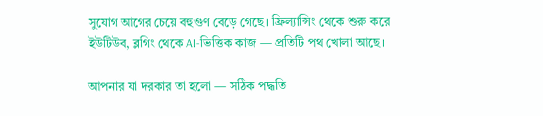সুযোগ আগের চেয়ে বহুগুণ বেড়ে গেছে। ফ্রিল্যান্সিং থেকে শুরু করে ইউটিউব, ব্লগিং থেকে AI-ভিত্তিক কাজ — প্রতিটি পথ খোলা আছে।

আপনার যা দরকার তা হলো — সঠিক পদ্ধতি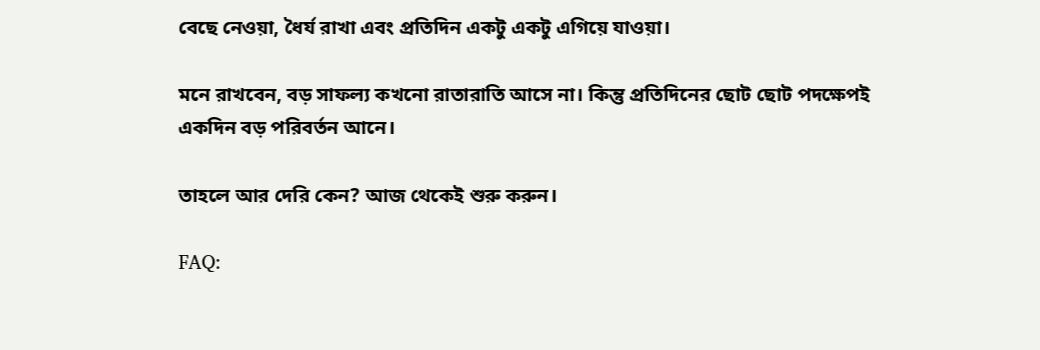বেছে নেওয়া, ধৈর্য রাখা এবং প্রতিদিন একটু একটু এগিয়ে যাওয়া।

মনে রাখবেন, বড় সাফল্য কখনো রাতারাতি আসে না। কিন্তু প্রতিদিনের ছোট ছোট পদক্ষেপই একদিন বড় পরিবর্তন আনে।

তাহলে আর দেরি কেন? আজ থেকেই শুরু করুন।

FAQ: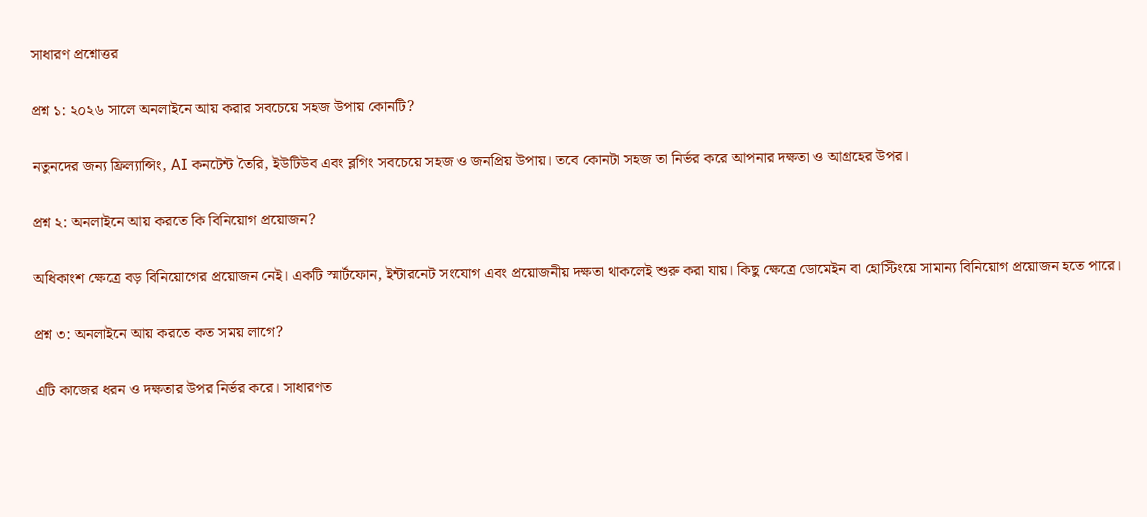সাধারণ প্রশ্নোত্তর

প্রশ্ন ১: ২০২৬ সালে অনলাইনে আয় করার সবচেয়ে সহজ উপায় কোনটি?

নতুনদের জন্য ফ্রিল্যান্সিং, AI কনটেন্ট তৈরি, ইউটিউব এবং ব্লগিং সবচেয়ে সহজ ও জনপ্রিয় উপায়। তবে কোনটা সহজ তা নির্ভর করে আপনার দক্ষতা ও আগ্রহের উপর।

প্রশ্ন ২: অনলাইনে আয় করতে কি বিনিয়োগ প্রয়োজন?

অধিকাংশ ক্ষেত্রে বড় বিনিয়োগের প্রয়োজন নেই। একটি স্মার্টফোন, ইন্টারনেট সংযোগ এবং প্রয়োজনীয় দক্ষতা থাকলেই শুরু করা যায়। কিছু ক্ষেত্রে ডোমেইন বা হোস্টিংয়ে সামান্য বিনিয়োগ প্রয়োজন হতে পারে।

প্রশ্ন ৩: অনলাইনে আয় করতে কত সময় লাগে?

এটি কাজের ধরন ও দক্ষতার উপর নির্ভর করে। সাধারণত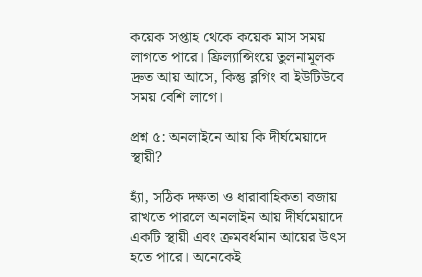কয়েক সপ্তাহ থেকে কয়েক মাস সময় লাগতে পারে। ফ্রিল্যান্সিংয়ে তুলনামূলক দ্রুত আয় আসে, কিন্তু ব্লগিং বা ইউটিউবে সময় বেশি লাগে।

প্রশ্ন ৫: অনলাইনে আয় কি দীর্ঘমেয়াদে স্থায়ী?

হ্যাঁ, সঠিক দক্ষতা ও ধারাবাহিকতা বজায় রাখতে পারলে অনলাইন আয় দীর্ঘমেয়াদে একটি স্থায়ী এবং ক্রমবর্ধমান আয়ের উৎস হতে পারে। অনেকেই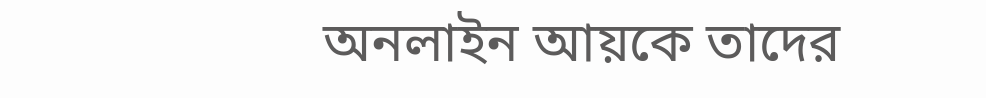অনলাইন আয়কে তাদের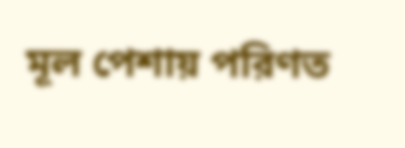মূল পেশায় পরিণত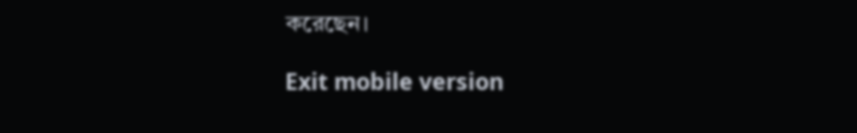করেছেন।

Exit mobile version